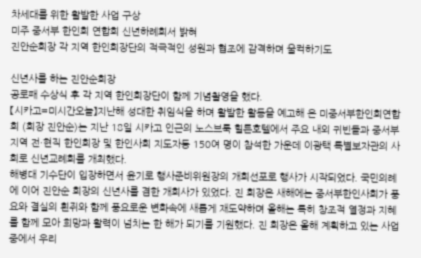차세대를 위한 활발한 사업 구상
미주 중서부 한인회 연합회 신년하례회서 밝혀
진안순회장 각 지역 한인회장단의 적극적인 성원과 협조에 감격하며 울컥하기도

신년사를 하는 진안순회장
공로패 수상식 후 각 지역 한인회장단이 함께 기념촬영을 했다.
【시카고=미시간오늘】지난해 성대한 취임식을 하며 활발한 활동을 예고해 온 미중서부한인회연합회 (회장 진안순)는 지난 18일 시카고 인근의 노스브룩 힐튼호텔에서 주요 내외 귀빈들과 중서부지역 전·현직 한인회장 및 한인사회 지도자등 150여 명이 참석한 가운데 이광택 특별보자관의 사회로 신년교례회를 개최했다.
해병대 기수단이 입장하면서 윤기로 행사준비위원장의 개회선포로 행사가 시작되었다. 국민의례에 이어 진안순 회장의 신년사를 겸한 개회사가 있었다. 진 회장은 새해에는 중서부한인사회가 풍요와 결실의 흰쥐와 함께 풍요로운 변화속에 새롭게 재도약하며 올해는 특히 창조적 열정과 지혜를 함께 모아 희망과 활력이 넘치는 한 해가 되기를 기원했다. 진 회장은 올해 계획하고 있는 사업 중에서 우리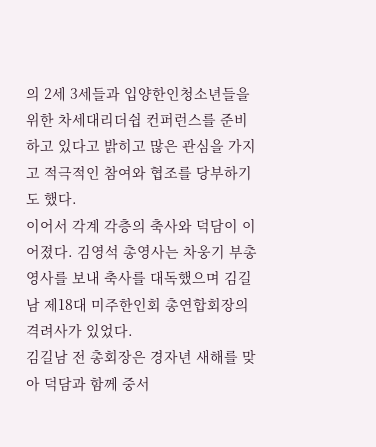의 2세 3세들과 입양한인청소년들을 위한 차세대리더쉽 컨퍼런스를 준비하고 있다고 밝히고 많은 관심을 가지고 적극적인 참여와 협조를 당부하기도 했다.
이어서 각계 각층의 축사와 덕담이 이어졌다. 김영석 총영사는 차웅기 부총영사를 보내 축사를 대독했으며 김길남 제18대 미주한인회 총연합회장의 격려사가 있었다.
김길남 전 총회장은 경자년 새해를 맞아 덕담과 함께 중서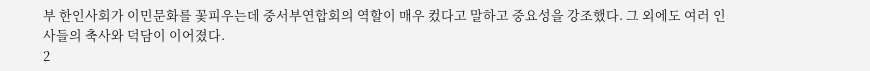부 한인사회가 이민문화를 꽃피우는데 중서부연합회의 역할이 매우 컸다고 말하고 중요성을 강조했다. 그 외에도 여러 인사들의 축사와 덕담이 이어졌다.
2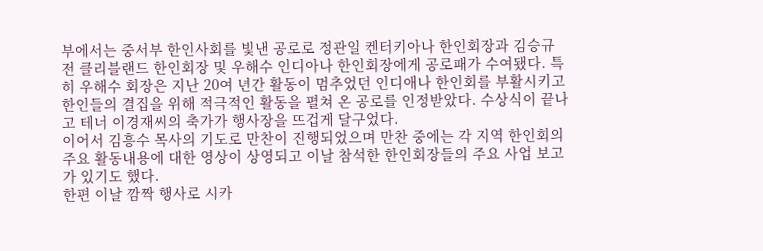부에서는 중서부 한인사회를 빛낸 공로로 정관일 켄터키아나 한인회장과 김승규 전 클리블랜드 한인회장 및 우해수 인디아나 한인회장에게 공로패가 수여됐다. 특히 우해수 회장은 지난 20여 년간 활동이 멈추었던 인디애나 한인회를 부활시키고 한인들의 결집을 위해 적극적인 활동을 펼쳐 온 공로를 인정받았다. 수상식이 끝나고 테너 이경재씨의 축가가 행사장을 뜨겁게 달구었다.
이어서 김흥수 목사의 기도로 만찬이 진행되었으며 만찬 중에는 각 지역 한인회의 주요 활동내용에 대한 영상이 상영되고 이날 참석한 한인회장들의 주요 사업 보고가 있기도 했다.
한편 이날 깜짝 행사로 시카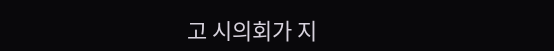고 시의회가 지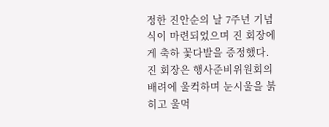정한 진안순의 날 7주년 기념식이 마련되었으며 진 회장에게 축하 꽃다발을 증정했다. 진 회장은 행사준비위원회의 배려에 울컥하며 눈시울을 붉히고 울먹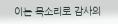이는 목소리로 감사의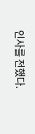인사를 전했다.